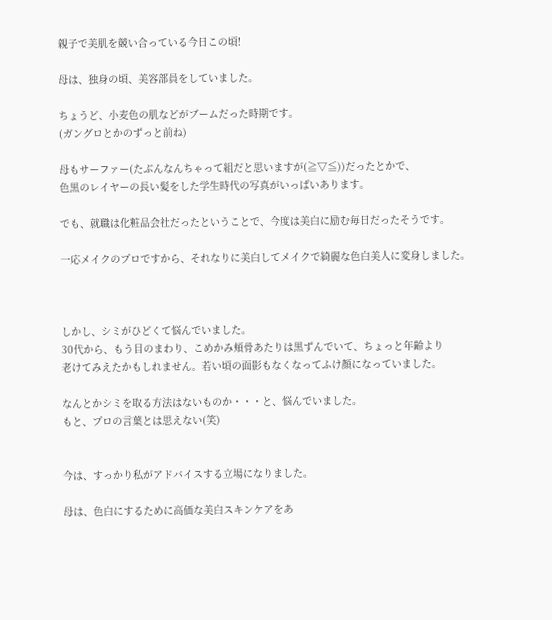親子で美肌を競い合っている今日この頃!

母は、独身の頃、美容部員をしていました。

ちょうど、小麦色の肌などがブームだった時期です。
(ガングロとかのずっと前ね)

母もサーファー(たぶんなんちゃって組だと思いますが(≧▽≦))だったとかで、
色黒のレイヤーの長い髪をした学生時代の写真がいっぱいあります。

でも、就職は化粧品会社だったということで、今度は美白に励む毎日だったそうです。

一応メイクのプロですから、それなりに美白してメイクで綺麗な色白美人に変身しました。



しかし、シミがひどくて悩んでいました。
30代から、もう目のまわり、こめかみ頬骨あたりは黒ずんでいて、ちょっと年齢より
老けてみえたかもしれません。若い頃の面影もなくなってふけ顔になっていました。

なんとかシミを取る方法はないものか・・・と、悩んでいました。
もと、プロの言葉とは思えない(笑)


今は、すっかり私がアドバイスする立場になりました。

母は、色白にするために高価な美白スキンケアをあ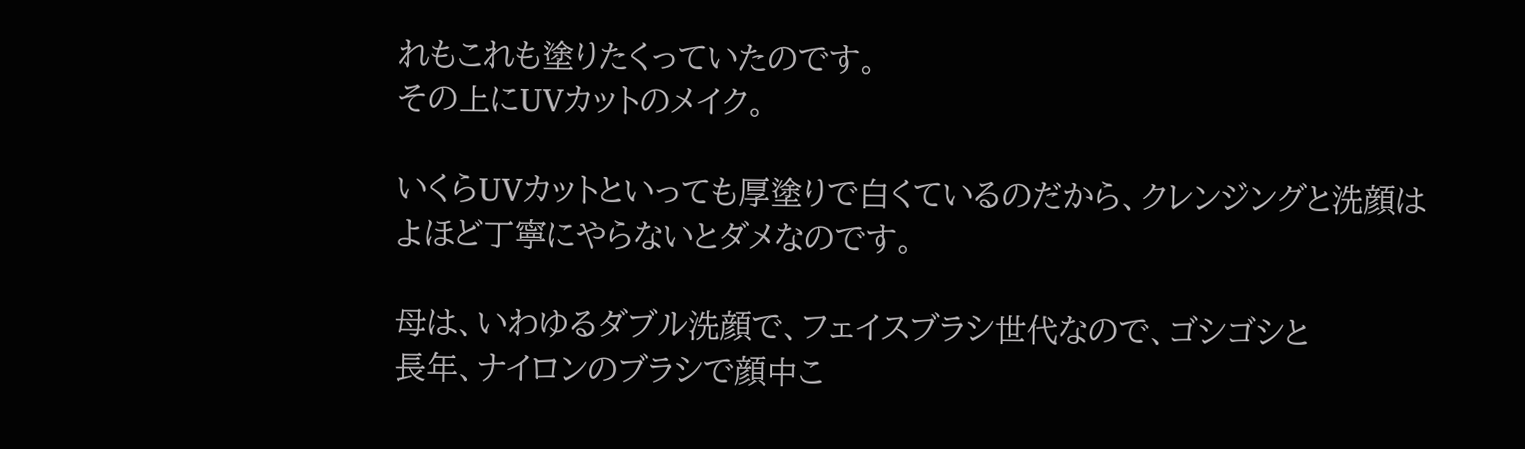れもこれも塗りたくっていたのです。
その上にUVカットのメイク。

いくらUVカットといっても厚塗りで白くているのだから、クレンジングと洗顔は
よほど丁寧にやらないとダメなのです。

母は、いわゆるダブル洗顔で、フェイスブラシ世代なので、ゴシゴシと
長年、ナイロンのブラシで顔中こ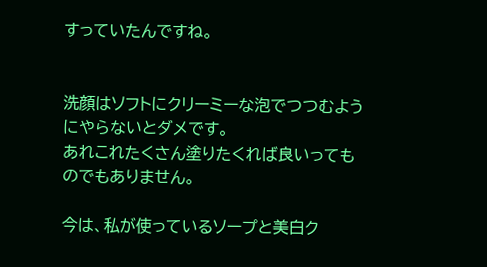すっていたんですね。


洗顔はソフトにクリーミーな泡でつつむようにやらないとダメです。
あれこれたくさん塗りたくれば良いってものでもありません。

今は、私が使っているソープと美白ク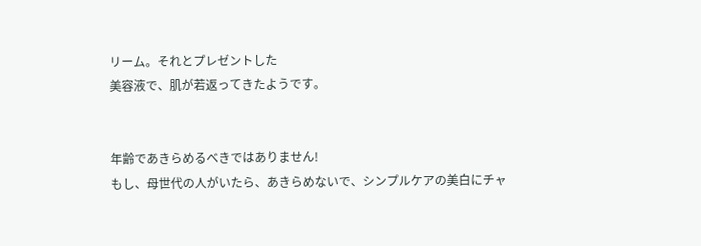リーム。それとプレゼントした
美容液で、肌が若返ってきたようです。


年齢であきらめるべきではありません!
もし、母世代の人がいたら、あきらめないで、シンプルケアの美白にチャ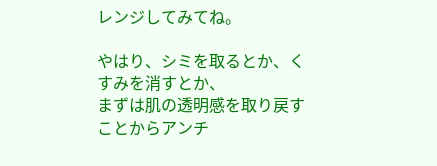レンジしてみてね。

やはり、シミを取るとか、くすみを消すとか、
まずは肌の透明感を取り戻すことからアンチ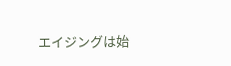エイジングは始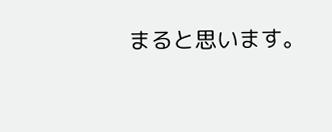まると思います。